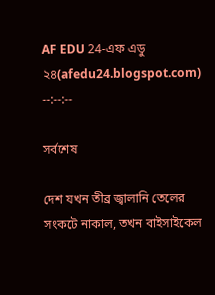AF EDU 24-এফ এডু ২৪(afedu24.blogspot.com)
--:--:--

সর্বশেষ

দেশ যখন তীব্র জ্বালানি তেলের সংকটে নাকাল, তখন বাইসাইকেল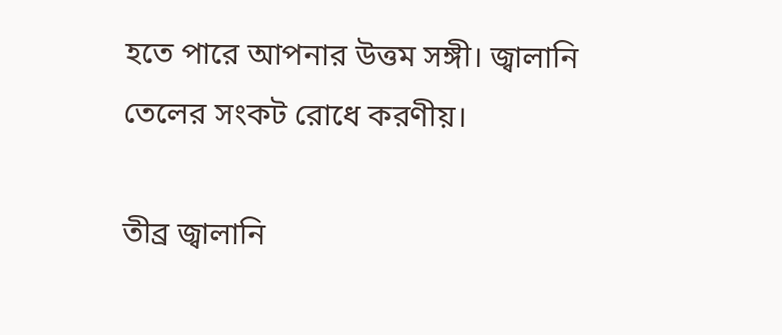হতে পারে আপনার উত্তম সঙ্গী। জ্বালানি তেলের সংকট রোধে করণীয়।

তীব্র জ্বালানি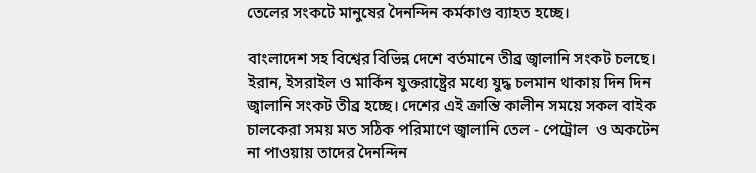তেলের সংকটে মানুষের দৈনন্দিন কর্মকাণ্ড ব্যাহত হচ্ছে।

বাংলাদেশ সহ বিশ্বের বিভিন্ন দেশে বর্তমানে তীব্র জ্বালানি সংকট চলছে। ইরান, ইসরাইল ও মার্কিন যুক্তরাষ্ট্রের মধ্যে যুদ্ধ চলমান থাকায় দিন দিন জ্বালানি সংকট তীব্র হচ্ছে। দেশের এই ক্রান্তি কালীন সময়ে সকল বাইক চালকেরা সময় মত সঠিক পরিমাণে জ্বালানি তেল - পেট্রোল  ও অকটেন না পাওয়ায় তাদের দৈনন্দিন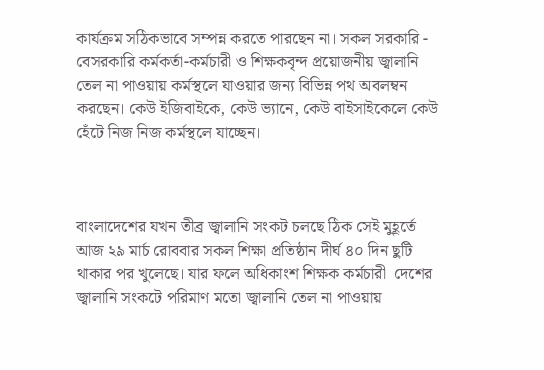কার্যক্রম সঠিকভাবে সম্পন্ন করতে পারছেন না। সকল সরকারি - বেসরকারি কর্মকর্তা-কর্মচারী ও শিক্ষকবৃন্দ প্রয়োজনীয় জ্বালানি তেল না পাওয়ায় কর্মস্থলে যাওয়ার জন্য বিভিন্ন পথ অবলম্বন করছেন। কেউ ইজিবাইকে, কেউ ভ্যানে, কেউ বাইসাইকেলে কেউ হেঁটে নিজ নিজ কর্মস্থলে যাচ্ছেন।



বাংলাদেশের যখন তীব্র জ্বালানি সংকট চলছে ঠিক সেই মুহূর্তে আজ ২৯ মার্চ রোববার সকল শিক্ষা প্রতিষ্ঠান দীর্ঘ ৪০ দিন ছুটি থাকার পর খুলেছে। যার ফলে অধিকাংশ শিক্ষক কর্মচারী  দেশের জ্বালানি সংকটে পরিমাণ মতো জ্বালানি তেল না পাওয়ায়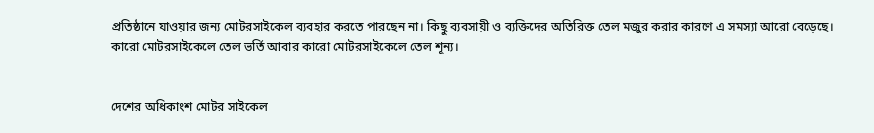প্রতিষ্ঠানে যাওয়ার জন্য মোটরসাইকেল ব্যবহার করতে পারছেন না। কিছু ব্যবসায়ী ও ব্যক্তিদের অতিরিক্ত তেল মজুর করার কারণে এ সমস্যা আরো বেড়েছে। কারো মোটরসাইকেলে তেল ভর্তি আবার কারো মোটরসাইকেলে তেল শূন্য।


দেশের অধিকাংশ মোটর সাইকেল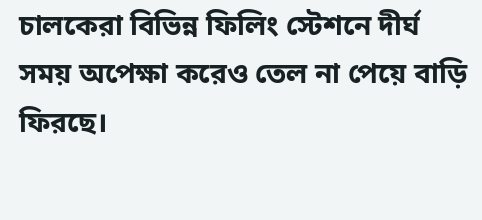চালকেরা বিভিন্ন ফিলিং স্টেশনে দীর্ঘ সময় অপেক্ষা করেও তেল না পেয়ে বাড়ি ফিরছে।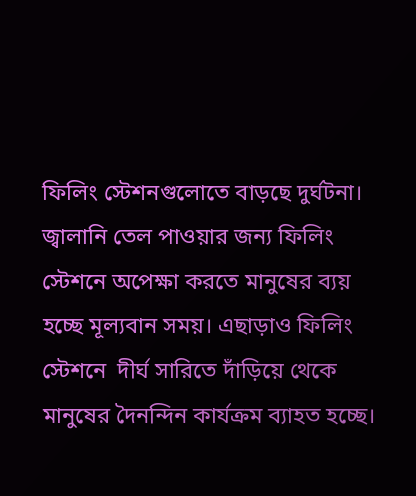ফিলিং স্টেশনগুলোতে বাড়ছে দুর্ঘটনা। জ্বালানি তেল পাওয়ার জন্য ফিলিং স্টেশনে অপেক্ষা করতে মানুষের ব্যয় হচ্ছে মূল্যবান সময়। এছাড়াও ফিলিং স্টেশনে  দীর্ঘ সারিতে দাঁড়িয়ে থেকে মানুষের দৈনন্দিন কার্যক্রম ব্যাহত হচ্ছে।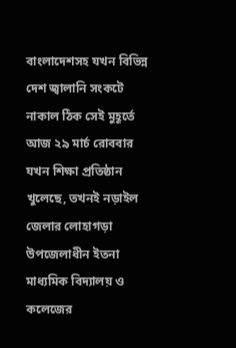বাংলাদেশসহ যখন বিভিন্ন দেশ জ্বালানি সংকটে নাকাল ঠিক সেই মুহূর্তে আজ ২৯ মার্চ রোববার যখন শিক্ষা প্রতিষ্ঠান খুলেছে, তখনই নড়াইল জেলার লোহাগড়া উপজেলাধীন ইতনা মাধ্যমিক বিদ্যালয় ও কলেজের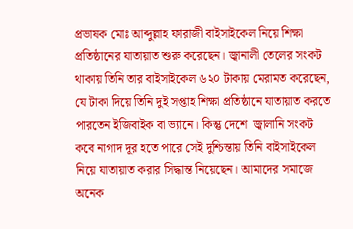প্রভাষক মোঃ আব্দুল্লাহ ফারাজী বাইসাইকেল নিয়ে শিক্ষা প্রতিষ্ঠানের যাতায়াত শুরু করেছেন। জ্বানালী তেলের সংকট থাকায় তিনি তার বাইসাইকেল ৬২০ টাকায় মেরামত করেছেন, যে টাকা দিয়ে তিনি দুই সপ্তাহ শিক্ষা প্রতিষ্ঠানে যাতায়াত করতে পারতেন ইজিবাইক বা ভ্যানে। কিন্তু দেশে  জ্বালানি সংকট কবে নাগাদ দূর হতে পারে সেই দুশ্চিন্তায় তিনি বাইসাইকেল নিয়ে যাতায়াত করার সিদ্ধান্ত নিয়েছেন। আমাদের সমাজে অনেক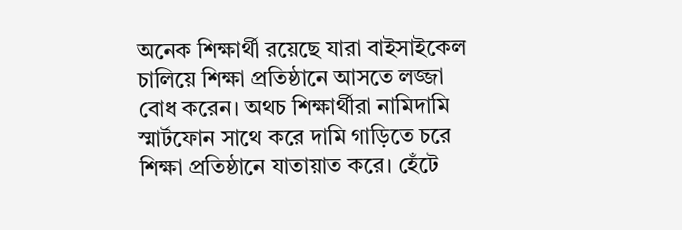অনেক শিক্ষার্থী রয়েছে যারা বাইসাইকেল চালিয়ে শিক্ষা প্রতিষ্ঠানে আসতে লজ্জা বোধ করেন। অথচ শিক্ষার্থীরা নামিদামি স্মার্টফোন সাথে করে দামি গাড়িতে চরে শিক্ষা প্রতিষ্ঠানে যাতায়াত করে। হেঁটে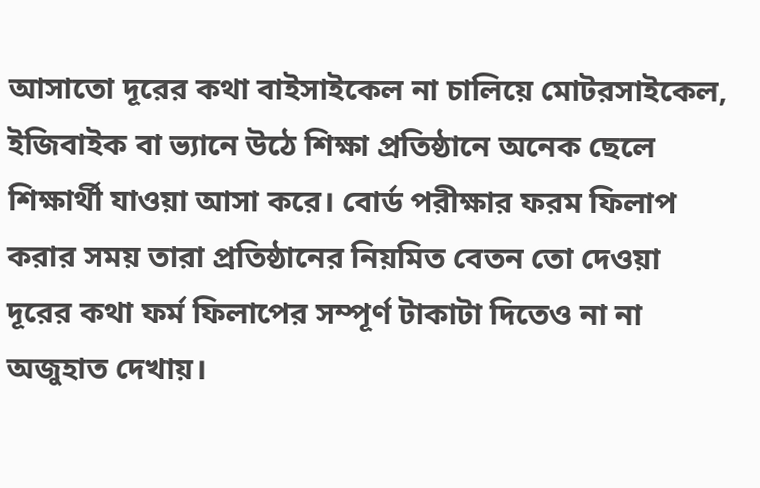আসাতো দূরের কথা বাইসাইকেল না চালিয়ে মোটরসাইকেল, ইজিবাইক বা ভ্যানে উঠে শিক্ষা প্রতিষ্ঠানে অনেক ছেলে শিক্ষার্থী যাওয়া আসা করে। বোর্ড পরীক্ষার ফরম ফিলাপ করার সময় তারা প্রতিষ্ঠানের নিয়মিত বেতন তো দেওয়া দূরের কথা ফর্ম ফিলাপের সম্পূর্ণ টাকাটা দিতেও না না অজুহাত দেখায়।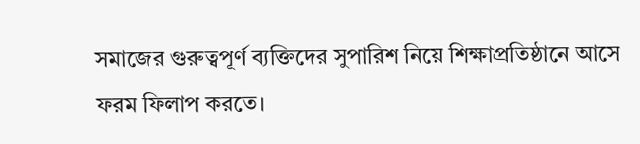সমাজের গুরুত্বপূর্ণ ব্যক্তিদের সুপারিশ নিয়ে শিক্ষাপ্রতিষ্ঠানে আসে ফরম ফিলাপ করতে।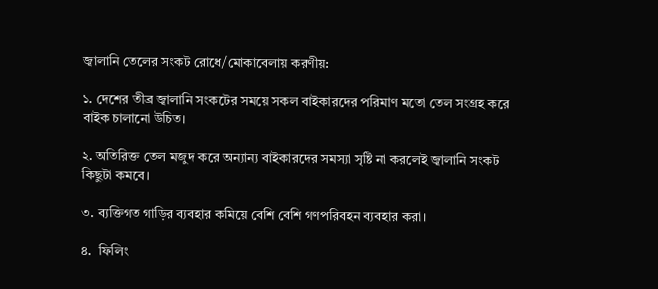জ্বালানি তেলের সংকট রোধে/মোকাবেলায় করণীয়:

১. দেশের তীব্র জ্বালানি সংকটের সময়ে সকল বাইকারদের পরিমাণ মতো তেল সংগ্রহ করে বাইক চালানো উচিত।

২. অতিরিক্ত তেল মজুদ করে অন্যান্য বাইকারদের সমস্যা সৃষ্টি না করলেই জ্বালানি সংকট কিছুটা কমবে।

৩. ব্যক্তিগত গাড়ির ব্যবহার কমিয়ে বেশি বেশি গণপরিবহন ব্যবহার করা।

৪.  ফিলিং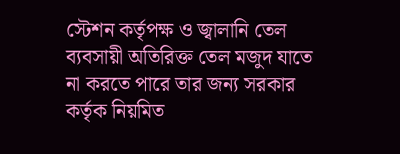স্টেশন কর্তৃপক্ষ ও জ্বালানি তেল ব্যবসায়ী অতিরিক্ত তেল মজুদ যাতে না করতে পারে তার জন্য সরকার কর্তৃক নিয়মিত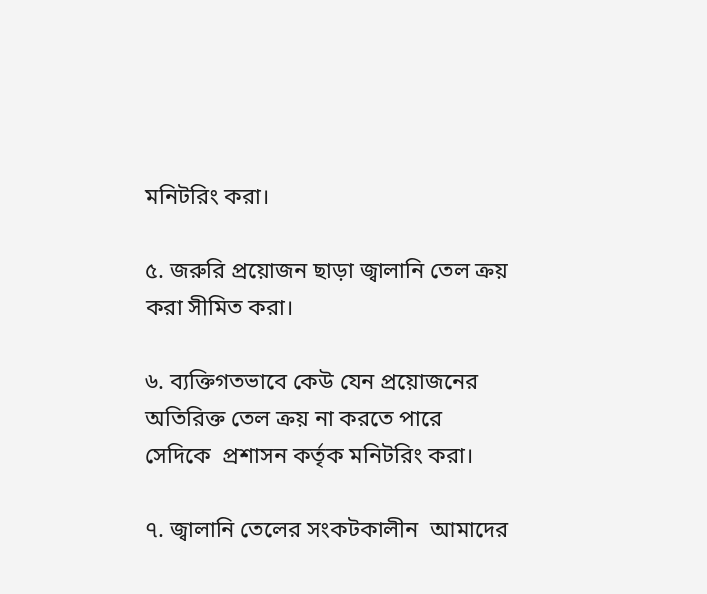মনিটরিং করা।

৫. জরুরি প্রয়োজন ছাড়া জ্বালানি তেল ক্রয় করা সীমিত করা।

৬. ব্যক্তিগতভাবে কেউ যেন প্রয়োজনের অতিরিক্ত তেল ক্রয় না করতে পারে সেদিকে  প্রশাসন কর্তৃক মনিটরিং করা।

৭. জ্বালানি তেলের সংকটকালীন  আমাদের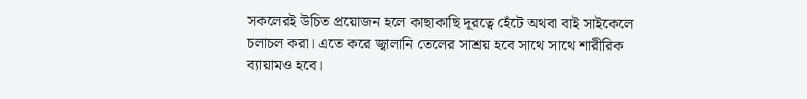সকলেরই উচিত প্রয়োজন হলে কাছাকাছি দূরত্বে হেঁটে অথবা বাই সাইকেলে চলাচল করা। এতে করে জ্বালানি তেলের সাশ্রয় হবে সাথে সাথে শারীরিক ব্যায়ামও হবে।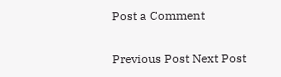Post a Comment

Previous Post Next Post